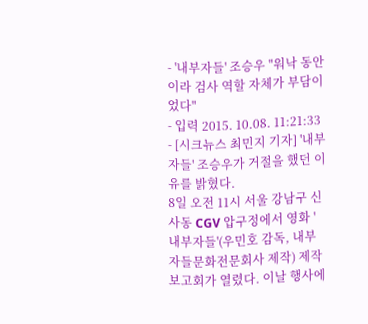- '내부자들' 조승우 "워낙 동안이라 검사 역할 자체가 부담이었다"
- 입력 2015. 10.08. 11:21:33
- [시크뉴스 최민지 기자] '내부자들' 조승우가 거절을 했던 이유를 밝혔다.
8일 오전 11시 서울 강남구 신사동 CGV 압구정에서 영화 '내부자들'(우민호 감독, 내부자들문화전문회사 제작) 제작보고회가 열렸다. 이날 행사에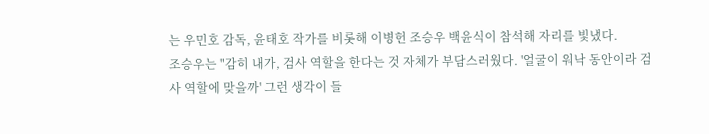는 우민호 감독, 윤태호 작가를 비롯해 이병헌 조승우 백윤식이 참석해 자리를 빛냈다.
조승우는 "감히 내가, 검사 역할을 한다는 것 자체가 부담스러웠다. '얼굴이 워낙 동안이라 검사 역할에 맞을까' 그런 생각이 들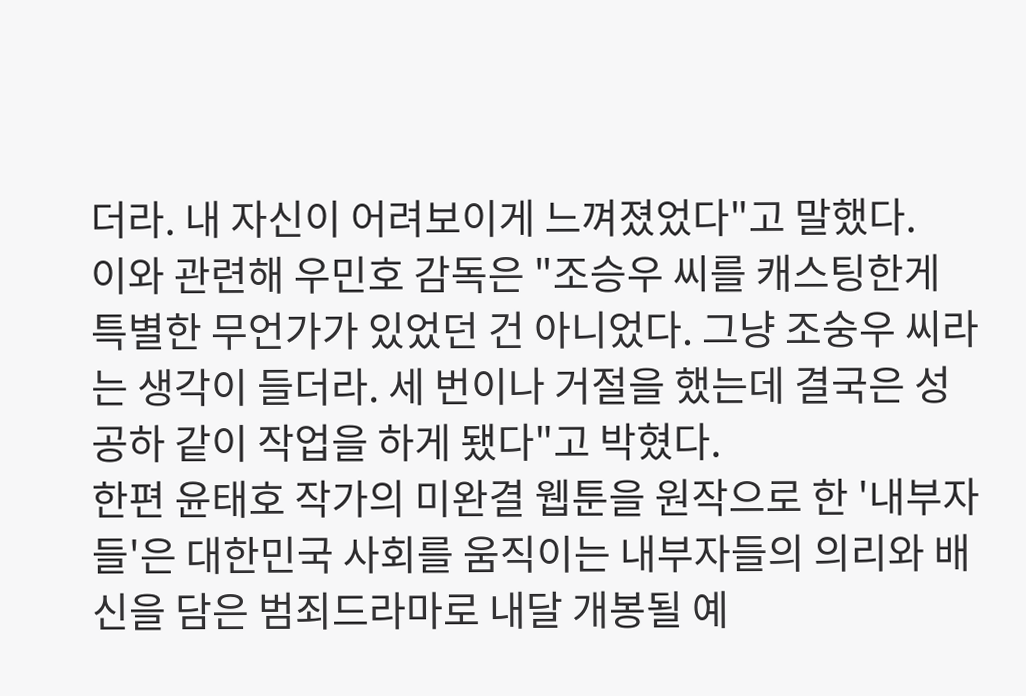더라. 내 자신이 어려보이게 느껴졌었다"고 말했다.
이와 관련해 우민호 감독은 "조승우 씨를 캐스팅한게 특별한 무언가가 있었던 건 아니었다. 그냥 조숭우 씨라는 생각이 들더라. 세 번이나 거절을 했는데 결국은 성공하 같이 작업을 하게 됐다"고 박혔다.
한편 윤태호 작가의 미완결 웹툰을 원작으로 한 '내부자들'은 대한민국 사회를 움직이는 내부자들의 의리와 배신을 담은 범죄드라마로 내달 개봉될 예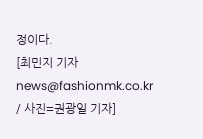정이다.
[최민지 기자 news@fashionmk.co.kr / 사진=권광일 기자]